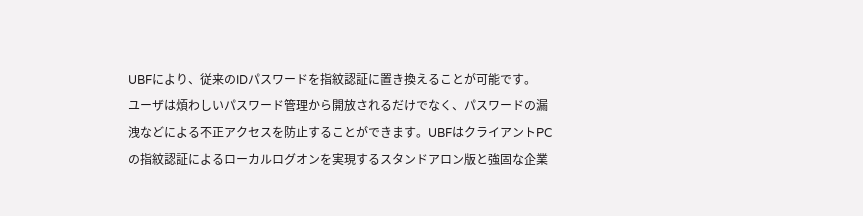UBFにより、従来のIDパスワードを指紋認証に置き換えることが可能です。
ユーザは煩わしいパスワード管理から開放されるだけでなく、パスワードの漏洩などによる不正アクセスを防止することができます。UBFはクライアントPCの指紋認証によるローカルログオンを実現するスタンドアロン版と強固な企業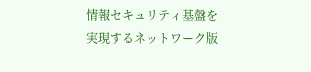情報セキュリティ基盤を実現するネットワーク版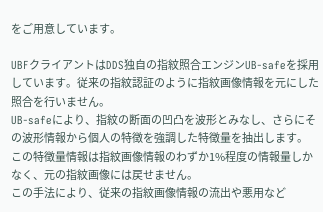をご用意しています。

UBFクライアントはDDS独自の指紋照合エンジンUB-safeを採用しています。従来の指紋認証のように指紋画像情報を元にした照合を行いません。
UB-safeにより、指紋の断面の凹凸を波形とみなし、さらにその波形情報から個人の特徴を強調した特徴量を抽出します。
この特徴量情報は指紋画像情報のわずか1%程度の情報量しかなく、元の指紋画像には戻せません。
この手法により、従来の指紋画像情報の流出や悪用など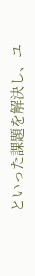といった課題を解決し、ユ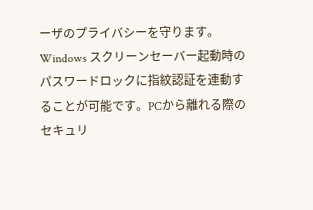ーザのプライバシーを守ります。
Windows スクリーンセーバー起動時のパスワードロックに指紋認証を連動することが可能です。PCから離れる際のセキュリ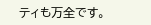ティも万全です。